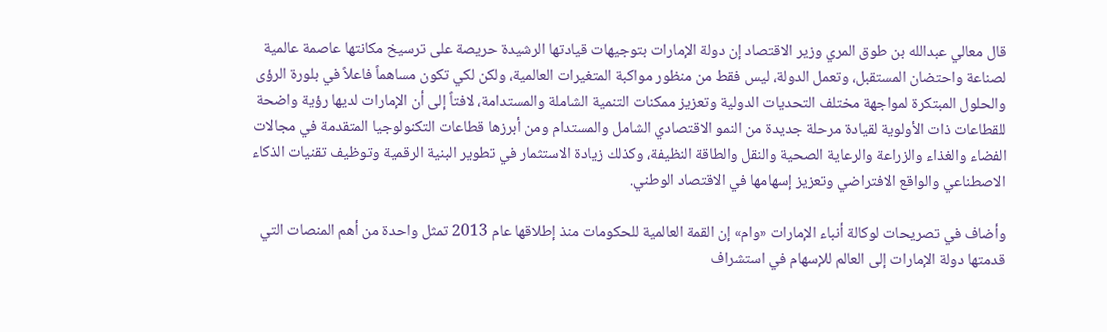قال معالي عبدالله بن طوق المري وزير الاقتصاد إن دولة الإمارات بتوجيهات قيادتها الرشيدة حريصة على ترسيخ مكانتها عاصمة عالمية لصناعة واحتضان المستقبل، وتعمل الدولة، ليس فقط من منظور مواكبة المتغيرات العالمية، ولكن لكي تكون مساهماً فاعلاً في بلورة الرؤى والحلول المبتكرة لمواجهة مختلف التحديات الدولية وتعزيز ممكنات التنمية الشاملة والمستدامة، لافتاً إلى أن الإمارات لديها رؤية واضحة للقطاعات ذات الأولوية لقيادة مرحلة جديدة من النمو الاقتصادي الشامل والمستدام ومن أبرزها قطاعات التكنولوجيا المتقدمة في مجالات الفضاء والغذاء والزراعة والرعاية الصحية والنقل والطاقة النظيفة، وكذلك زيادة الاستثمار في تطوير البنية الرقمية وتوظيف تقنيات الذكاء الاصطناعي والواقع الافتراضي وتعزيز إسهامها في الاقتصاد الوطني.

وأضاف في تصريحات لوكالة أنباء الإمارات «وام» إن القمة العالمية للحكومات منذ إطلاقها عام 2013 تمثل واحدة من أهم المنصات التي قدمتها دولة الإمارات إلى العالم للإسهام في استشراف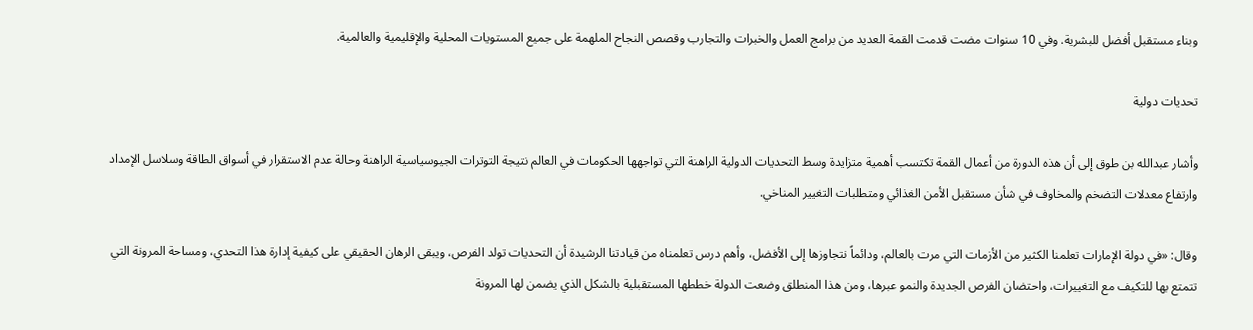وبناء مستقبل أفضل للبشرية. وفي 10 سنوات مضت قدمت القمة العديد من برامج العمل والخبرات والتجارب وقصص النجاح الملهمة على جميع المستويات المحلية والإقليمية والعالمية.

تحديات دولية

وأشار عبدالله بن طوق إلى أن هذه الدورة من أعمال القمة تكتسب أهمية متزايدة وسط التحديات الدولية الراهنة التي تواجهها الحكومات في العالم نتيجة التوترات الجيوسياسية الراهنة وحالة عدم الاستقرار في أسواق الطاقة وسلاسل الإمداد وارتفاع معدلات التضخم والمخاوف في شأن مستقبل الأمن الغذائي ومتطلبات التغيير المناخي.

وقال: «في دولة الإمارات تعلمنا الكثير من الأزمات التي مرت بالعالم، ودائماً نتجاوزها إلى الأفضل، وأهم درس تعلمناه من قيادتنا الرشيدة أن التحديات تولد الفرص، ويبقى الرهان الحقيقي على كيفية إدارة هذا التحدي، ومساحة المرونة التي تتمتع بها للتكيف مع التغييرات، واحتضان الفرص الجديدة والنمو عبرها، ومن هذا المنطلق وضعت الدولة خططها المستقبلية بالشكل الذي يضمن لها المرونة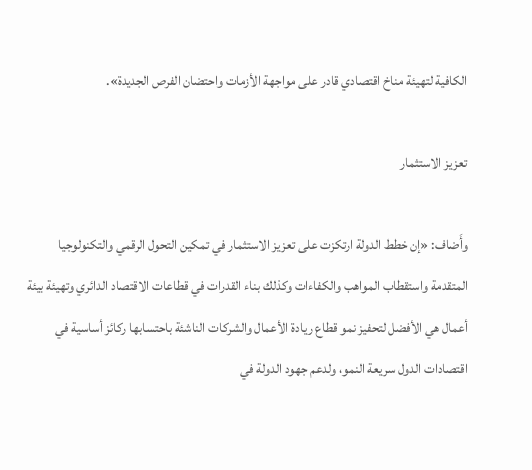الكافية لتهيئة مناخ اقتصادي قادر على مواجهة الأزمات واحتضان الفرص الجديدة».

تعزيز الاستثمار

وأَضاف: «إن خطط الدولة ارتكزت على تعزيز الاستثمار في تمكين التحول الرقمي والتكنولوجيا المتقدمة واستقطاب المواهب والكفاءات وكذلك بناء القدرات في قطاعات الاقتصاد الدائري وتهيئة بيئة أعمال هي الأفضل لتحفيز نمو قطاع ريادة الأعمال والشركات الناشئة باحتسابها ركائز أساسية في اقتصادات الدول سريعة النمو، ولدعم جهود الدولة في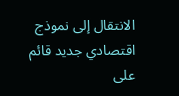الانتقال إلى نموذج اقتصادي جديد قائم على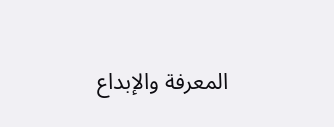المعرفة والإبداع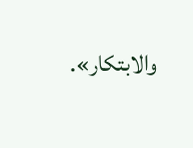والابتكار».